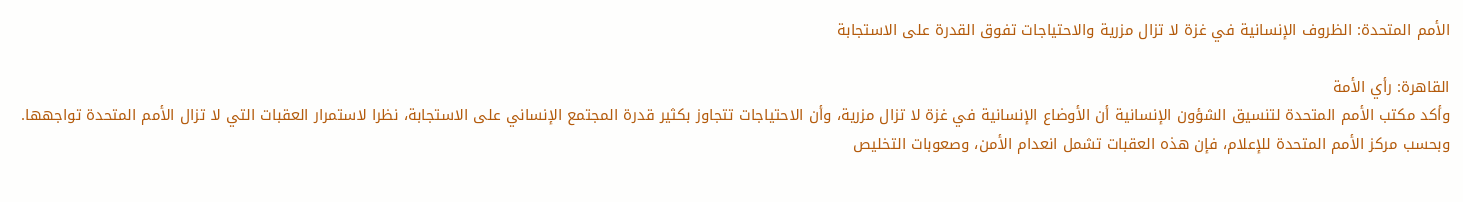الأمم المتحدة: الظروف الإنسانية في غزة لا تزال مزرية والاحتياجات تفوق القدرة على الاستجابة

القاهرة: رأي الأمة
وأكد مكتب الأمم المتحدة لتنسيق الشؤون الإنسانية أن الأوضاع الإنسانية في غزة لا تزال مزرية، وأن الاحتياجات تتجاوز بكثير قدرة المجتمع الإنساني على الاستجابة، نظرا لاستمرار العقبات التي لا تزال الأمم المتحدة تواجهها.
وبحسب مركز الأمم المتحدة للإعلام، فإن هذه العقبات تشمل انعدام الأمن، وصعوبات التخليص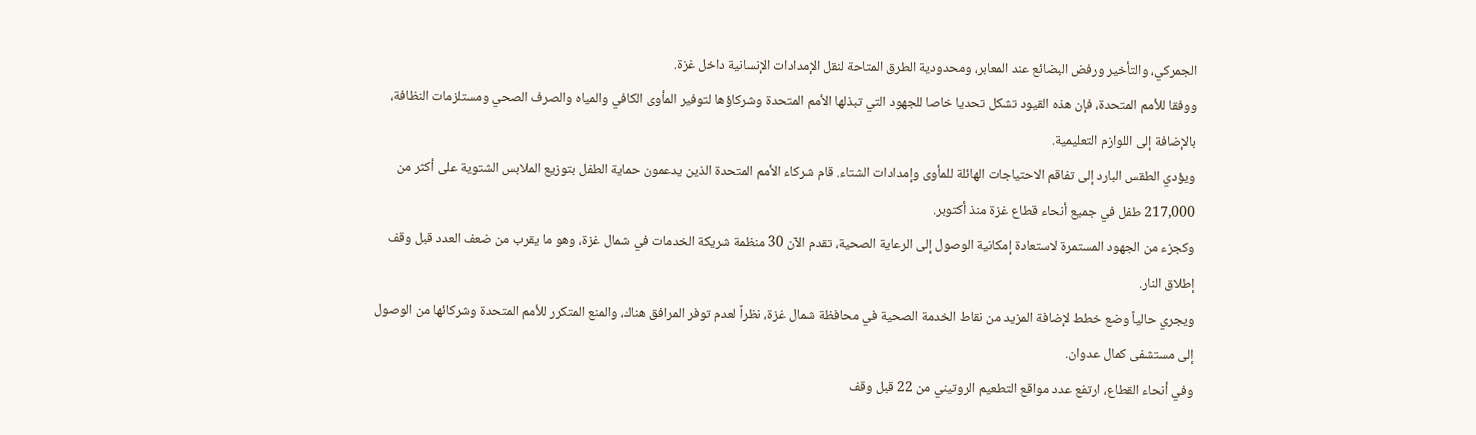الجمركي، والتأخير ورفض البضائع عند المعابر، ومحدودية الطرق المتاحة لنقل الإمدادات الإنسانية داخل غزة.
ووفقا للأمم المتحدة، فإن هذه القيود تشكل تحديا خاصا للجهود التي تبذلها الأمم المتحدة وشركاؤها لتوفير المأوى الكافي والمياه والصرف الصحي ومستلزمات النظافة، بالإضافة إلى اللوازم التعليمية.
ويؤدي الطقس البارد إلى تفاقم الاحتياجات الهائلة للمأوى وإمدادات الشتاء. قام شركاء الأمم المتحدة الذين يدعمون حماية الطفل بتوزيع الملابس الشتوية على أكثر من 217,000 طفل في جميع أنحاء قطاع غزة منذ أكتوبر.
وكجزء من الجهود المستمرة لاستعادة إمكانية الوصول إلى الرعاية الصحية، تقدم الآن 30 منظمة شريكة الخدمات في شمال غزة، وهو ما يقرب من ضعف العدد قبل وقف إطلاق النار.
ويجري حالياً وضع خطط لإضافة المزيد من نقاط الخدمة الصحية في محافظة شمال غزة، نظراً لعدم توفر المرافق هناك، والمنع المتكرر للأمم المتحدة وشركائها من الوصول إلى مستشفى كمال عدوان.
وفي أنحاء القطاع، ارتفع عدد مواقع التطعيم الروتيني من 22 قبل وقف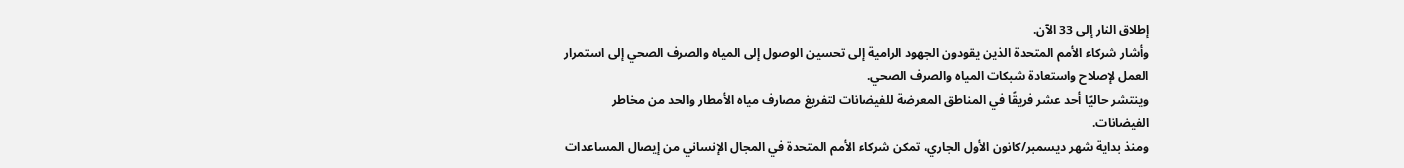إطلاق النار إلى 33 الآن.
وأشار شركاء الأمم المتحدة الذين يقودون الجهود الرامية إلى تحسين الوصول إلى المياه والصرف الصحي إلى استمرار العمل لإصلاح واستعادة شبكات المياه والصرف الصحي.
وينتشر حاليًا أحد عشر فريقًا في المناطق المعرضة للفيضانات لتفريغ مصارف مياه الأمطار والحد من مخاطر الفيضانات.
ومنذ بداية شهر ديسمبر/كانون الأول الجاري، تمكن شركاء الأمم المتحدة في المجال الإنساني من إيصال المساعدات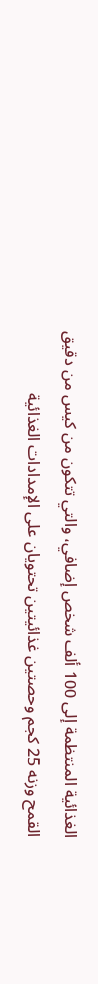الغذائية المنتظمة إلى 100 ألف شخص إضافي، والتي تتكون من كيس من دقيق القمح وزنه 25 كجم وحصتين غذائيتين تحتويان على الإمدادات الغذائية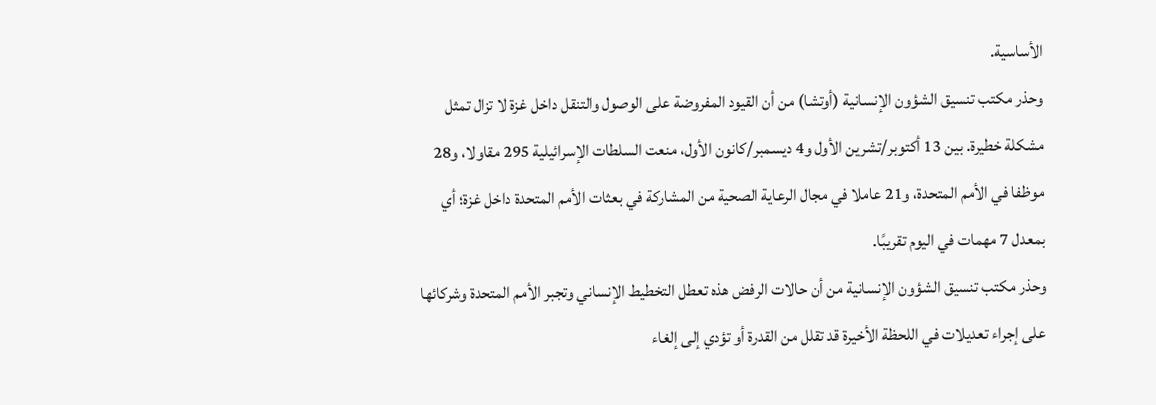الأساسية.
وحذر مكتب تنسيق الشؤون الإنسانية (أوتشا) من أن القيود المفروضة على الوصول والتنقل داخل غزة لا تزال تمثل مشكلة خطيرة. بين 13 أكتوبر/تشرين الأول و4 ديسمبر/كانون الأول، منعت السلطات الإسرائيلية 295 مقاولا، و28 موظفا في الأمم المتحدة، و21 عاملا في مجال الرعاية الصحية من المشاركة في بعثات الأمم المتحدة داخل غزة؛ أي بمعدل 7 مهمات في اليوم تقريبًا.
وحذر مكتب تنسيق الشؤون الإنسانية من أن حالات الرفض هذه تعطل التخطيط الإنساني وتجبر الأمم المتحدة وشركائها على إجراء تعديلات في اللحظة الأخيرة قد تقلل من القدرة أو تؤدي إلى إلغاء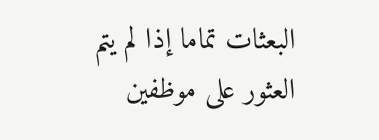البعثات تماما إذا لم يتم العثور على موظفين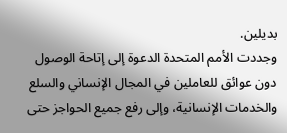بديلين.
وجددت الأمم المتحدة الدعوة إلى إتاحة الوصول دون عوائق للعاملين في المجال الإنساني والسلع والخدمات الإنسانية، وإلى رفع جميع الحواجز حتى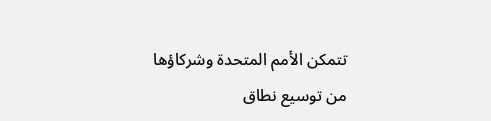تتمكن الأمم المتحدة وشركاؤها من توسيع نطاق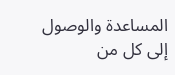المساعدة والوصول إلى كل من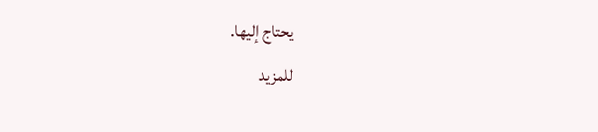يحتاج إليها.
للمزيد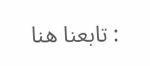: تابعنا هنا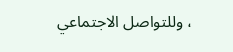، وللتواصل الاجتماعي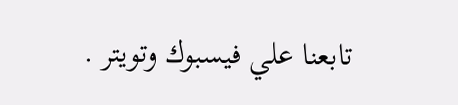تابعنا علي فيسبوك وتويتر .